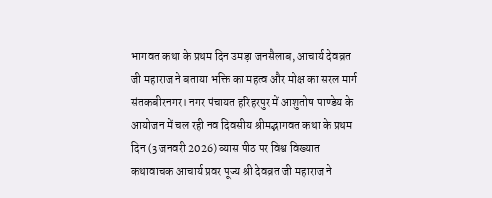भागवत कथा के प्रथम दिन उमड़ा जनसैलाब, आचार्य देवव्रत जी महाराज ने बताया भक्ति का महत्व और मोक्ष का सरल मार्ग
संतकबीरनगर। नगर पंचायत हरिहरपुर में आशुतोष पाण्डेय के आयोजन में चल रही नव दिवसीय श्रीमद्भागवत कथा के प्रथम दिन (3 जनवरी 2026) व्यास पीठ पर विश्व विख्यात कथावाचक आचार्य प्रवर पूज्य श्री देवव्रत जी महाराज ने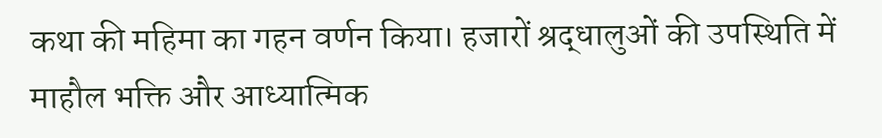कथा की महिमा का गहन वर्णन किया। हजारों श्रद्धालुओं की उपस्थिति में माहौल भक्ति और आध्यात्मिक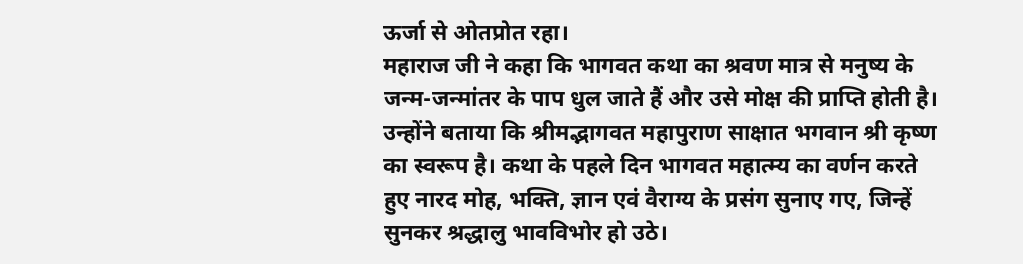ऊर्जा से ओतप्रोत रहा।
महाराज जी ने कहा कि भागवत कथा का श्रवण मात्र से मनुष्य के जन्म-जन्मांतर के पाप धुल जाते हैं और उसे मोक्ष की प्राप्ति होती है। उन्होंने बताया कि श्रीमद्भागवत महापुराण साक्षात भगवान श्री कृष्ण का स्वरूप है। कथा के पहले दिन भागवत महात्म्य का वर्णन करते हुए नारद मोह, भक्ति, ज्ञान एवं वैराग्य के प्रसंग सुनाए गए, जिन्हें सुनकर श्रद्धालु भावविभोर हो उठे।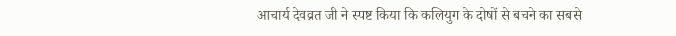आचार्य देवव्रत जी ने स्पष्ट किया कि कलियुग के दोषों से बचने का सबसे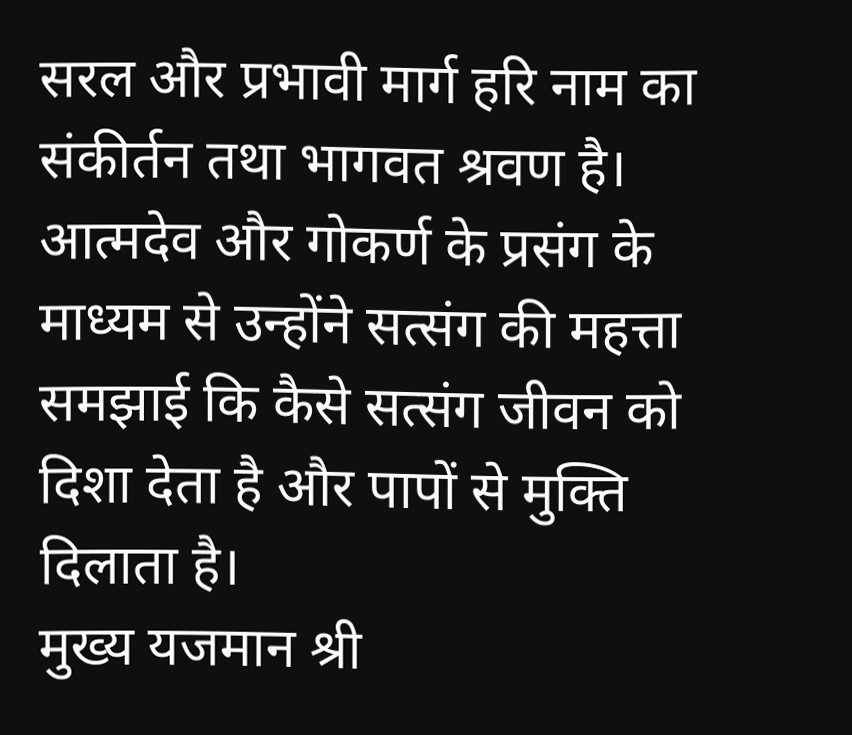सरल और प्रभावी मार्ग हरि नाम का संकीर्तन तथा भागवत श्रवण है। आत्मदेव और गोकर्ण के प्रसंग के माध्यम से उन्होंने सत्संग की महत्ता समझाई कि कैसे सत्संग जीवन को दिशा देता है और पापों से मुक्ति दिलाता है।
मुख्य यजमान श्री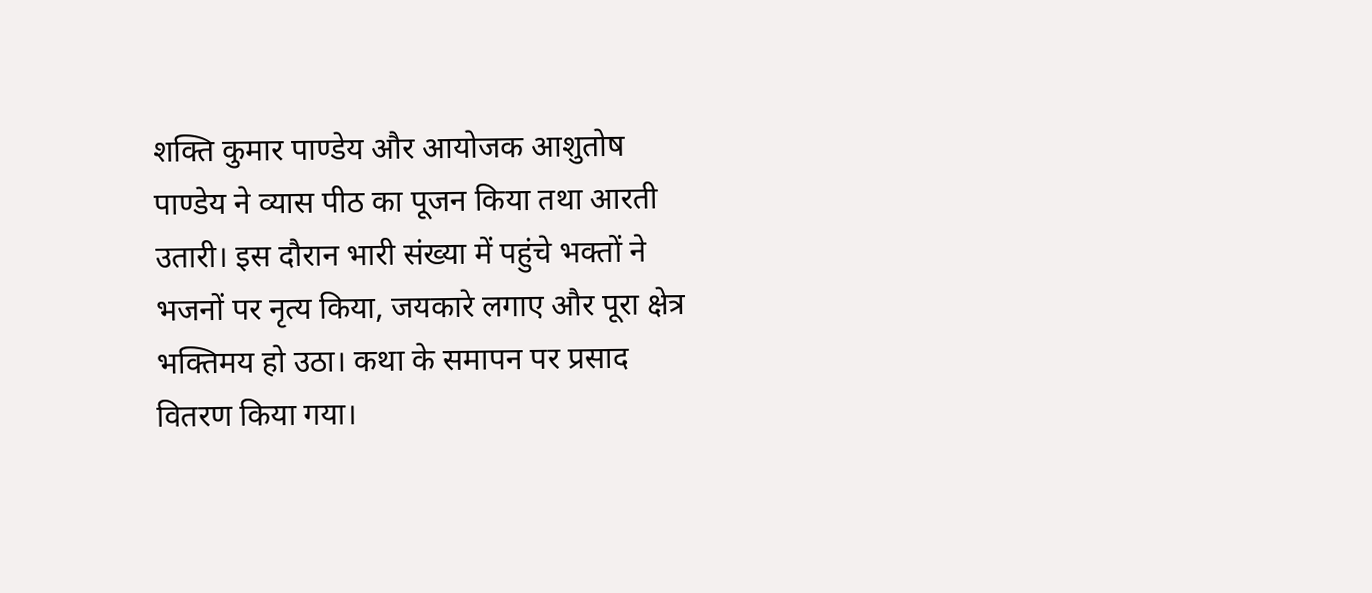शक्ति कुमार पाण्डेय और आयोजक आशुतोष पाण्डेय ने व्यास पीठ का पूजन किया तथा आरती उतारी। इस दौरान भारी संख्या में पहुंचे भक्तों ने भजनों पर नृत्य किया, जयकारे लगाए और पूरा क्षेत्र भक्तिमय हो उठा। कथा के समापन पर प्रसाद वितरण किया गया।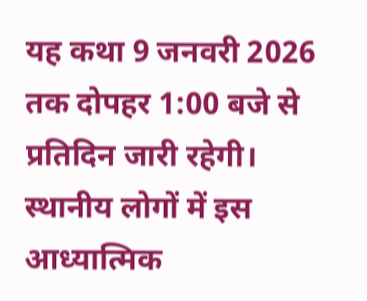यह कथा 9 जनवरी 2026 तक दोपहर 1:00 बजे से प्रतिदिन जारी रहेगी। स्थानीय लोगों में इस आध्यात्मिक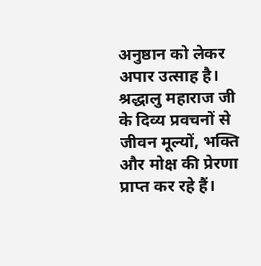अनुष्ठान को लेकर अपार उत्साह है। श्रद्धालु महाराज जी के दिव्य प्रवचनों से जीवन मूल्यों, भक्ति और मोक्ष की प्रेरणा प्राप्त कर रहे हैं।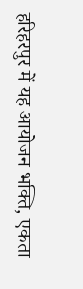हरिहरपुर में यह आयोजन भक्ति, एकता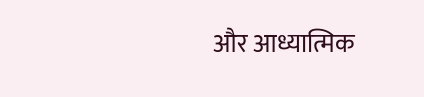और आध्यात्मिक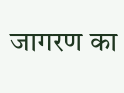जागरण का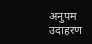अनुपम उदाहरण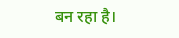बन रहा है।